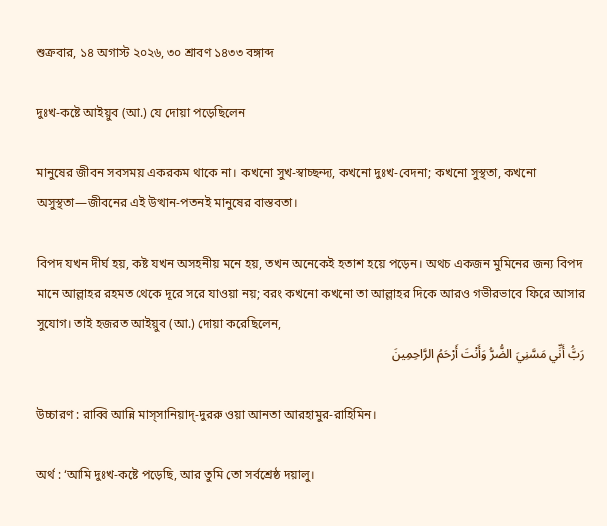শুক্রবার, ১৪ অগাস্ট ২০২৬, ৩০ শ্রাবণ ১৪৩৩ বঙ্গাব্দ

দুঃখ-কষ্টে আইয়ুব (আ.) যে দোয়া পড়েছিলেন

মানুষের জীবন সবসময় একরকম থাকে না। কখনো সুখ-স্বাচ্ছন্দ্য, কখনো দুঃখ-বেদনা; কখনো সুস্থতা, কখনো অসুস্থতা—জীবনের এই উত্থান-পতনই মানুষের বাস্তবতা।

বিপদ যখন দীর্ঘ হয়, কষ্ট যখন অসহনীয় মনে হয়, তখন অনেকেই হতাশ হয়ে পড়েন। অথচ একজন মুমিনের জন্য বিপদ মানে আল্লাহর রহমত থেকে দূরে সরে যাওয়া নয়; বরং কখনো কখনো তা আল্লাহর দিকে আরও গভীরভাবে ফিরে আসার সুযোগ। তাই হজরত আইয়ুব (আ.) দোয়া করেছিলেন,
رَبَُّ أَنِّي مَسَّنِيَ الضُّرُّ وَأَنْتَ أَرْحَمُ الرَّاحِمِينَ

উচ্চারণ : রাব্বি আন্নি মাস্সানিয়াদ্-দুররু ওয়া আনতা আরহামুর-রাহিমিন।

অর্থ : ‘আমি দুঃখ-কষ্টে পড়েছি, আর তুমি তো সর্বশ্রেষ্ঠ দয়ালু।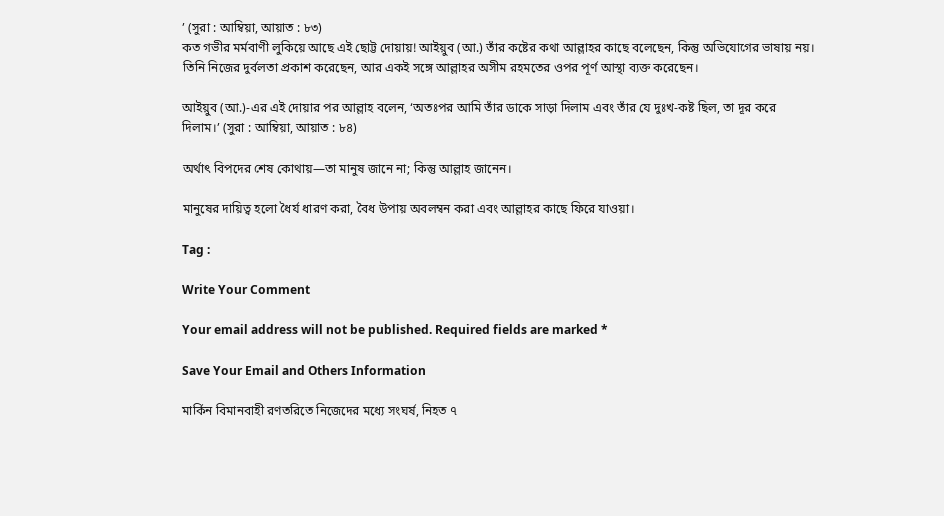’ (সুরা : আম্বিয়া, আয়াত : ৮৩)
কত গভীর মর্মবাণী লুকিয়ে আছে এই ছোট্ট দোয়ায়! আইয়ুব (আ.) তাঁর কষ্টের কথা আল্লাহর কাছে বলেছেন, কিন্তু অভিযোগের ভাষায় নয়। তিনি নিজের দুর্বলতা প্রকাশ করেছেন, আর একই সঙ্গে আল্লাহর অসীম রহমতের ওপর পূর্ণ আস্থা ব্যক্ত করেছেন।

আইয়ুব (আ.)-এর এই দোয়ার পর আল্লাহ বলেন, ‘অতঃপর আমি তাঁর ডাকে সাড়া দিলাম এবং তাঁর যে দুঃখ-কষ্ট ছিল, তা দূর করে দিলাম।’ (সুরা : আম্বিয়া, আয়াত : ৮৪)

অর্থাৎ বিপদের শেষ কোথায়—তা মানুষ জানে না; কিন্তু আল্লাহ জানেন।

মানুষের দায়িত্ব হলো ধৈর্য ধারণ করা, বৈধ উপায় অবলম্বন করা এবং আল্লাহর কাছে ফিরে যাওয়া।

Tag :

Write Your Comment

Your email address will not be published. Required fields are marked *

Save Your Email and Others Information

মার্কিন বিমানবাহী রণতরিতে নিজেদের মধ্যে সংঘর্ষ, নিহত ৭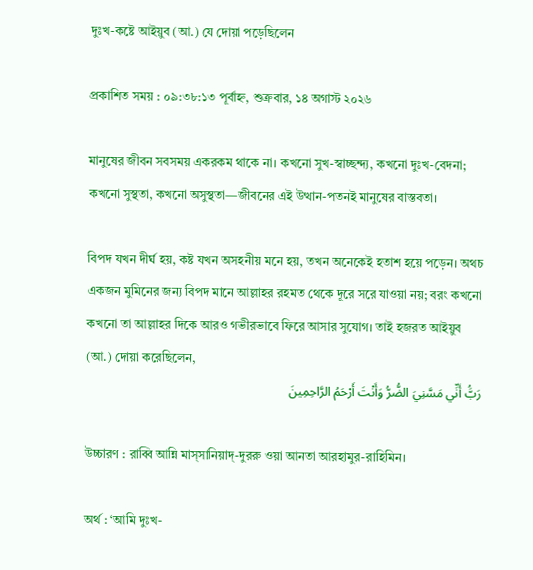দুঃখ-কষ্টে আইয়ুব (আ.) যে দোয়া পড়েছিলেন

প্রকাশিত সময় : ০৯:৩৮:১৩ পূর্বাহ্ন, শুক্রবার, ১৪ অগাস্ট ২০২৬

মানুষের জীবন সবসময় একরকম থাকে না। কখনো সুখ-স্বাচ্ছন্দ্য, কখনো দুঃখ-বেদনা; কখনো সুস্থতা, কখনো অসুস্থতা—জীবনের এই উত্থান-পতনই মানুষের বাস্তবতা।

বিপদ যখন দীর্ঘ হয়, কষ্ট যখন অসহনীয় মনে হয়, তখন অনেকেই হতাশ হয়ে পড়েন। অথচ একজন মুমিনের জন্য বিপদ মানে আল্লাহর রহমত থেকে দূরে সরে যাওয়া নয়; বরং কখনো কখনো তা আল্লাহর দিকে আরও গভীরভাবে ফিরে আসার সুযোগ। তাই হজরত আইয়ুব (আ.) দোয়া করেছিলেন,
رَبَُّ أَنِّي مَسَّنِيَ الضُّرُّ وَأَنْتَ أَرْحَمُ الرَّاحِمِينَ

উচ্চারণ : রাব্বি আন্নি মাস্সানিয়াদ্-দুররু ওয়া আনতা আরহামুর-রাহিমিন।

অর্থ : ‘আমি দুঃখ-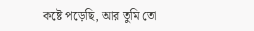কষ্টে পড়েছি, আর তুমি তো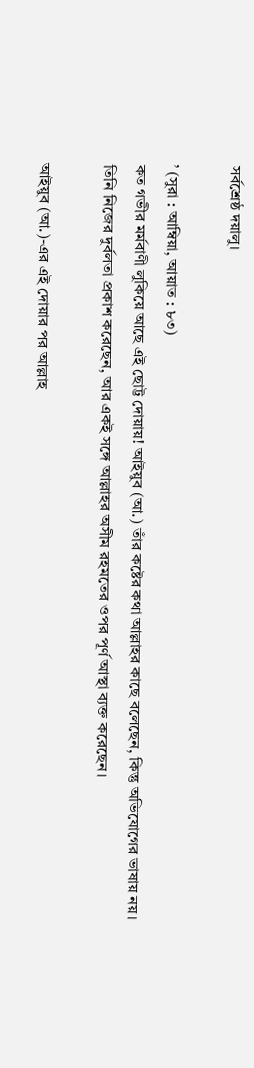সর্বশ্রেষ্ঠ দয়ালু।

’ (সুরা : আম্বিয়া, আয়াত : ৮৩)
কত গভীর মর্মবাণী লুকিয়ে আছে এই ছোট্ট দোয়ায়! আইয়ুব (আ.) তাঁর কষ্টের কথা আল্লাহর কাছে বলেছেন, কিন্তু অভিযোগের ভাষায় নয়। তিনি নিজের দুর্বলতা প্রকাশ করেছেন, আর একই সঙ্গে আল্লাহর অসীম রহমতের ওপর পূর্ণ আস্থা ব্যক্ত করেছেন।

আইয়ুব (আ.)-এর এই দোয়ার পর আল্লাহ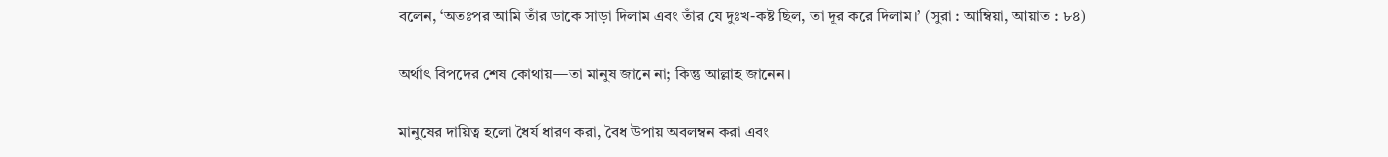বলেন, ‘অতঃপর আমি তাঁর ডাকে সাড়া দিলাম এবং তাঁর যে দুঃখ-কষ্ট ছিল, তা দূর করে দিলাম।’ (সুরা : আম্বিয়া, আয়াত : ৮৪)

অর্থাৎ বিপদের শেষ কোথায়—তা মানুষ জানে না; কিন্তু আল্লাহ জানেন।

মানুষের দায়িত্ব হলো ধৈর্য ধারণ করা, বৈধ উপায় অবলম্বন করা এবং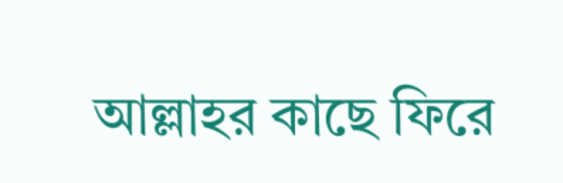আল্লাহর কাছে ফিরে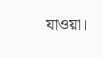যাওয়া।